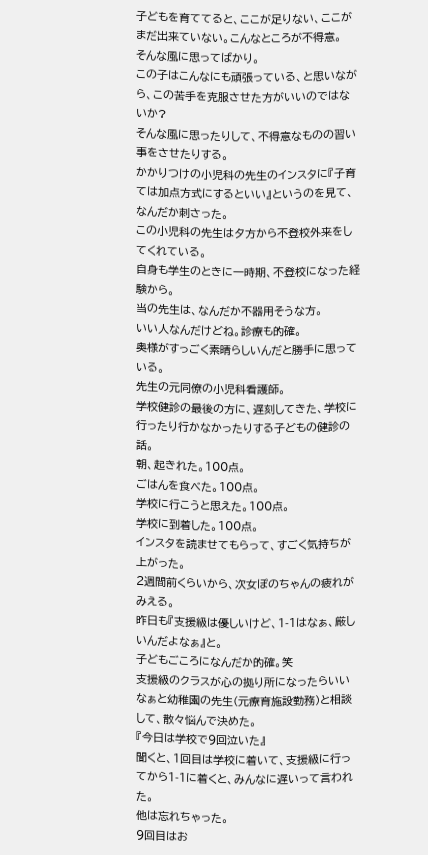子どもを育ててると、ここが足りない、ここがまだ出来ていない。こんなところが不得意。
そんな風に思ってばかり。
この子はこんなにも頑張っている、と思いながら、この苦手を克服させた方がいいのではないか?
そんな風に思ったりして、不得意なものの習い事をさせたりする。
かかりつけの小児科の先生のインスタに『子育ては加点方式にするといい』というのを見て、なんだか刺さった。
この小児科の先生は夕方から不登校外来をしてくれている。
自身も学生のときに一時期、不登校になった経験から。
当の先生は、なんだか不器用そうな方。
いい人なんだけどね。診療も的確。
奥様がすっごく素晴らしいんだと勝手に思っている。
先生の元同僚の小児科看護師。
学校健診の最後の方に、遅刻してきた、学校に行ったり行かなかったりする子どもの健診の話。
朝、起きれた。100点。
ごはんを食べた。100点。
学校に行こうと思えた。100点。
学校に到着した。100点。
インスタを読ませてもらって、すごく気持ちが上がった。
2週間前くらいから、次女ぽのちゃんの疲れがみえる。
昨日も『支援級は優しいけど、1-1はなぁ、厳しいんだよなぁ』と。
子どもごころになんだか的確。笑
支援級のクラスが心の拠り所になったらいいなぁと幼稚園の先生(元療育施設勤務)と相談して、散々悩んで決めた。
『今日は学校で9回泣いた』
聞くと、1回目は学校に着いて、支援級に行ってから1-1に着くと、みんなに遅いって言われた。
他は忘れちゃった。
9回目はお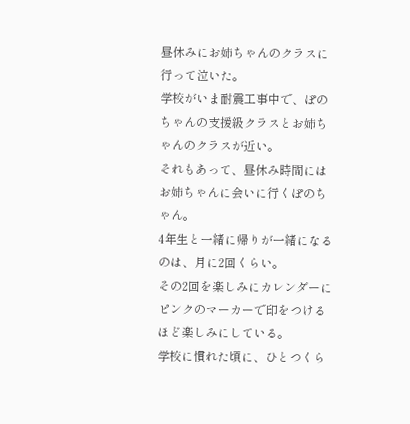昼休みにお姉ちゃんのクラスに行って泣いた。
学校がいま耐震工事中で、ぽのちゃんの支援級クラスとお姉ちゃんのクラスが近い。
それもあって、昼休み時間にはお姉ちゃんに会いに行くぽのちゃん。
4年生と一緒に帰りが一緒になるのは、月に2回くらい。
その2回を楽しみにカレンダーにピンクのマーカーで印をつけるほど楽しみにしている。
学校に慣れた頃に、ひとつくら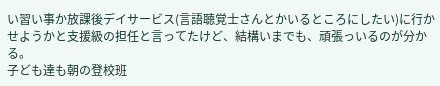い習い事か放課後デイサービス(言語聴覚士さんとかいるところにしたい)に行かせようかと支援級の担任と言ってたけど、結構いまでも、頑張っいるのが分かる。
子ども達も朝の登校班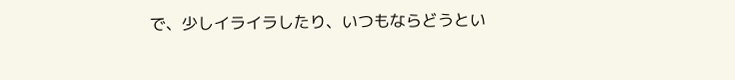で、少しイライラしたり、いつもならどうとい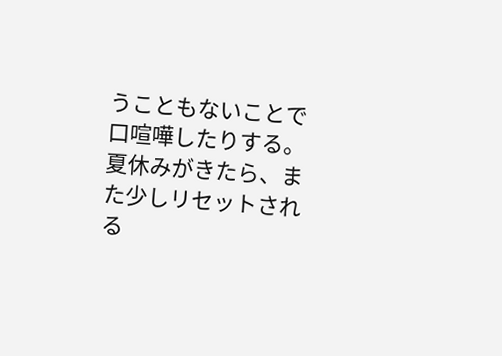うこともないことで口喧嘩したりする。
夏休みがきたら、また少しリセットされる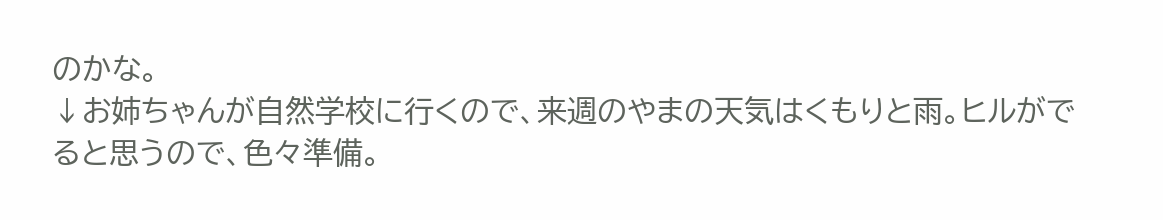のかな。
↓お姉ちゃんが自然学校に行くので、来週のやまの天気はくもりと雨。ヒルがでると思うので、色々準備。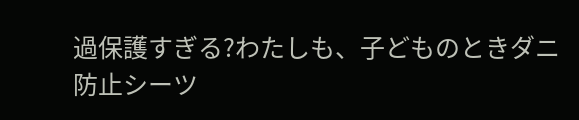過保護すぎる?わたしも、子どものときダニ防止シーツ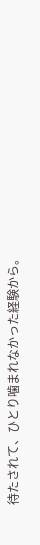待たされて、ひとり噛まれなかった経験から。